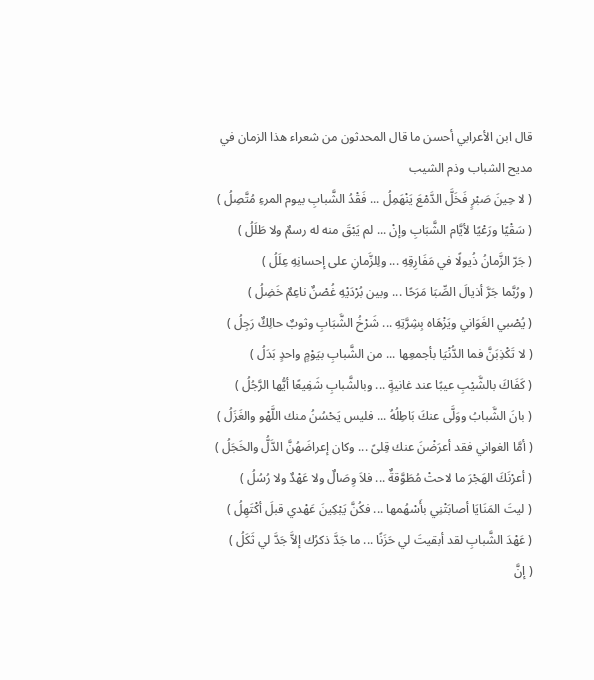قال ابن الأعرابي أحسن ما قال المحدثون من شعراء هذا الزمان في مديح الشباب وذم الشيب
( لا حِينَ صَبْرٍ فَخَلَّ الدَّمْعَ يَنْهَمِلُ ... فَقْدُ الشَّبابِ بيوم المرءِ مُتَّصِلُ )
( سَقْيًا ورَعْيًا لأيَّام الشَّبَابِ وإنْ ... لم يَبْقَ منه له رسمٌ ولا طَلَلُ )
( جَرّ الزَّمانُ ذُيولًا في مَفَارِقِهِ ... ولِلزَّمانِ على إحسانِهِ عِلَلُ )
( ورُبَّما جَرَّ أذيالَ الصِّبَا مَرَحًا ... وبين بُرْدَيْهِ غُصْنٌ ناعِمٌ خَضِلُ )
( يُصْبي الغَوَاني ويَزْهَاه بِشِرَّتِهِ ... شَرْخُ الشَّبَابِ وثوبٌ حالِكٌ رَجِلُ )
( لا تَكْذِبَنَّ فما الدُّنْيَا بأجمعِها ... من الشَّبابِ بيَوْمٍ واحدٍ بَدَلُ )
( كَفَاكَ بالشَّيْبِ عيبًا عند غانيةٍ ... وبالشَّبابِ شَفِيعًا أيُّها الرَّجُلُ )
( بانَ الشَّبابُ ووَلَّى عنكَ بَاطِلُهُ ... فليس يَحْسُنُ منك اللَّهْو والغَزَلُ )
( أمَّا الغواني فقد أعرَضْنَ عنك قِلىً ... وكان إعراضَهُنَّ الدَّلُّ والخَجَلُ )
( أعرْنَكَ الهَجْرَ ما لاحتْ مُطَوَّقةٌ ... فلاَ وِصَالٌ ولا عَهْدٌ ولا رُسُلُ )
( ليتَ المَنَايَا أصابَتْنِي بأَسْهُمها ... فكُنَّ يَبْكِينَ عَهْدي قبلَ أكْتَهِلُ )
( عَهْدَ الشَّبابِ لقد أبقيتَ لي حَزَنًا ... ما جَدَّ ذكرُك إلاَّ جَدَّ لي ثَكَلُ )
( إنَّ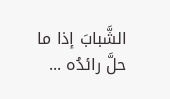الشَّبابَ إذا ما حلَّ رائدُه ...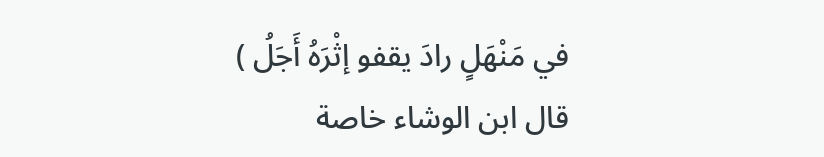في مَنْهَلٍ رادَ يقفو إثْرَهُ أَجَلُ )
قال ابن الوشاء خاصة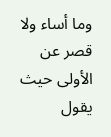وما أساء ولا قصر عن الأولى حيث يقول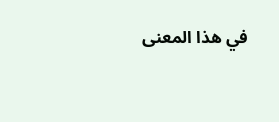في هذا المعنى